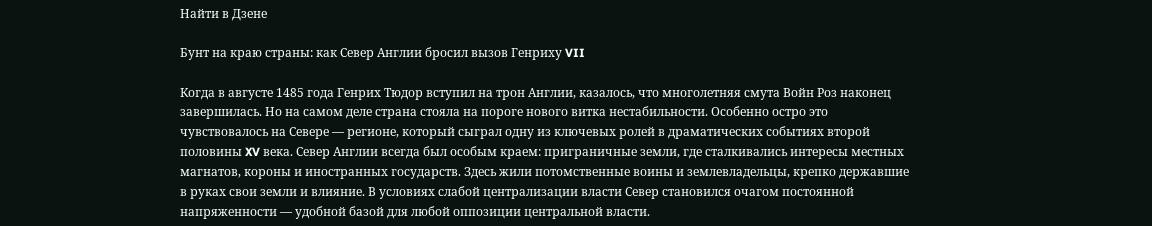Найти в Дзене

Бунт на краю страны: как Север Англии бросил вызов Генриху VII

Когда в августе 1485 года Генрих Тюдор вступил на трон Англии, казалось, что многолетняя смута Войн Роз наконец завершилась. Но на самом деле страна стояла на пороге нового витка нестабильности. Особенно остро это чувствовалось на Севере — регионе, который сыграл одну из ключевых ролей в драматических событиях второй половины XV века. Север Англии всегда был особым краем: приграничные земли, где сталкивались интересы местных магнатов, короны и иностранных государств. Здесь жили потомственные воины и землевладельцы, крепко державшие в руках свои земли и влияние. В условиях слабой централизации власти Север становился очагом постоянной напряженности — удобной базой для любой оппозиции центральной власти.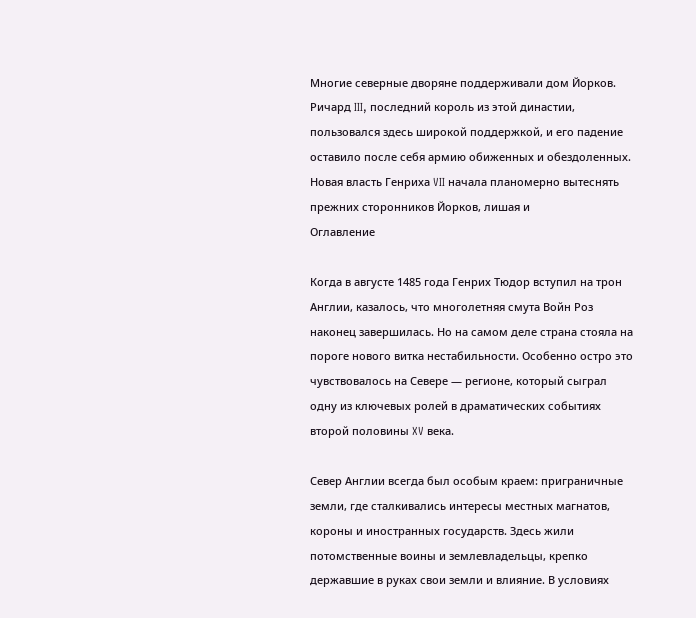Многие северные дворяне поддерживали дом Йорков. Ричард III, последний король из этой династии, пользовался здесь широкой поддержкой, и его падение оставило после себя армию обиженных и обездоленных. Новая власть Генриха VII начала планомерно вытеснять прежних сторонников Йорков, лишая и
Оглавление

Когда в августе 1485 года Генрих Тюдор вступил на трон Англии, казалось, что многолетняя смута Войн Роз наконец завершилась. Но на самом деле страна стояла на пороге нового витка нестабильности. Особенно остро это чувствовалось на Севере — регионе, который сыграл одну из ключевых ролей в драматических событиях второй половины XV века.

Север Англии всегда был особым краем: приграничные земли, где сталкивались интересы местных магнатов, короны и иностранных государств. Здесь жили потомственные воины и землевладельцы, крепко державшие в руках свои земли и влияние. В условиях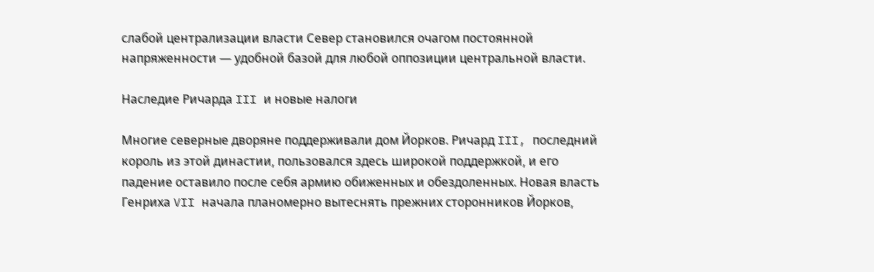слабой централизации власти Север становился очагом постоянной напряженности — удобной базой для любой оппозиции центральной власти.

Наследие Ричарда III и новые налоги

Многие северные дворяне поддерживали дом Йорков. Ричард III, последний король из этой династии, пользовался здесь широкой поддержкой, и его падение оставило после себя армию обиженных и обездоленных. Новая власть Генриха VII начала планомерно вытеснять прежних сторонников Йорков,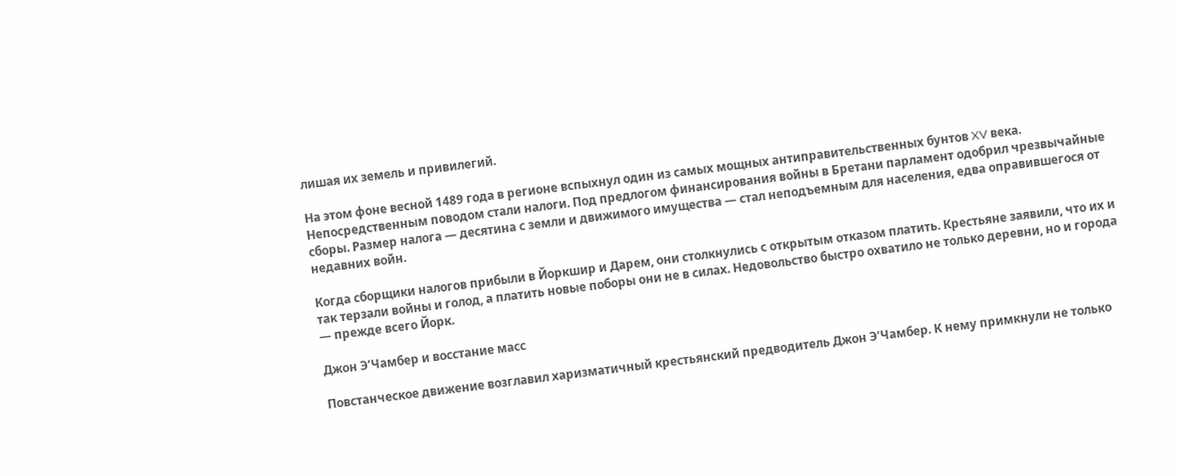лишая их земель и привилегий.

На этом фоне весной 1489 года в регионе вспыхнул один из самых мощных антиправительственных бунтов XV века. Непосредственным поводом стали налоги. Под предлогом финансирования войны в Бретани парламент одобрил чрезвычайные сборы. Размер налога — десятина с земли и движимого имущества — стал неподъемным для населения, едва оправившегося от недавних войн.

Когда сборщики налогов прибыли в Йоркшир и Дарем, они столкнулись с открытым отказом платить. Крестьяне заявили, что их и так терзали войны и голод, а платить новые поборы они не в силах. Недовольство быстро охватило не только деревни, но и города — прежде всего Йорк.

Джон Э’Чамбер и восстание масс

Повстанческое движение возглавил харизматичный крестьянский предводитель Джон Э’Чамбер. К нему примкнули не только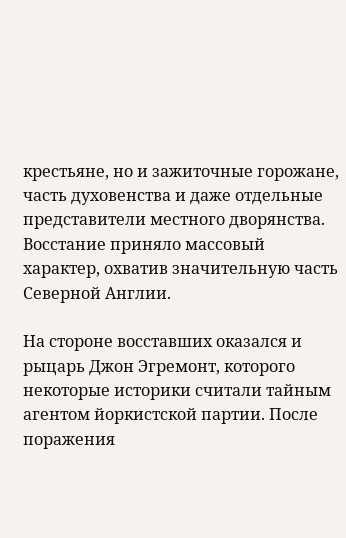крестьяне, но и зажиточные горожане, часть духовенства и даже отдельные представители местного дворянства. Восстание приняло массовый характер, охватив значительную часть Северной Англии.

На стороне восставших оказался и рыцарь Джон Эгремонт, которого некоторые историки считали тайным агентом йоркистской партии. После поражения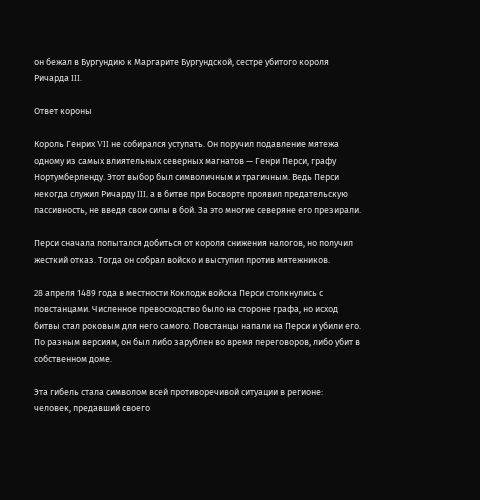он бежал в Бургундию к Маргарите Бургундской, сестре убитого короля Ричарда III.

Ответ короны

Король Генрих VII не собирался уступать. Он поручил подавление мятежа одному из самых влиятельных северных магнатов — Генри Перси, графу Нортумберленду. Этот выбор был символичным и трагичным. Ведь Перси некогда служил Ричарду III, а в битве при Босворте проявил предательскую пассивность, не введя свои силы в бой. За это многие северяне его презирали.

Перси сначала попытался добиться от короля снижения налогов, но получил жесткий отказ. Тогда он собрал войско и выступил против мятежников.

28 апреля 1489 года в местности Коклодж войска Перси столкнулись с повстанцами. Численное превосходство было на стороне графа, но исход битвы стал роковым для него самого. Повстанцы напали на Перси и убили его. По разным версиям, он был либо зарублен во время переговоров, либо убит в собственном доме.

Эта гибель стала символом всей противоречивой ситуации в регионе: человек, предавший своего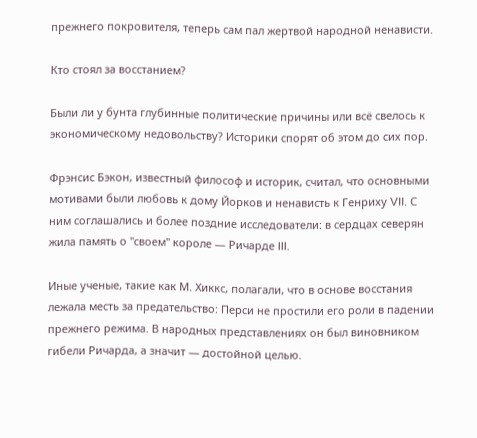прежнего покровителя, теперь сам пал жертвой народной ненависти.

Кто стоял за восстанием?

Были ли у бунта глубинные политические причины или всё свелось к экономическому недовольству? Историки спорят об этом до сих пор.

Фрэнсис Бэкон, известный философ и историк, считал, что основными мотивами были любовь к дому Йорков и ненависть к Генриху VII. С ним соглашались и более поздние исследователи: в сердцах северян жила память о "своем" короле — Ричарде III.

Иные ученые, такие как М. Хиккс, полагали, что в основе восстания лежала месть за предательство: Перси не простили его роли в падении прежнего режима. В народных представлениях он был виновником гибели Ричарда, а значит — достойной целью.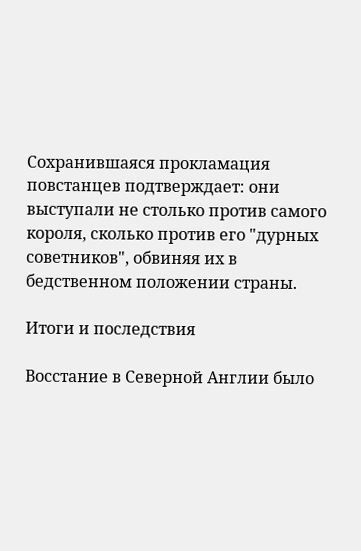Сохранившаяся прокламация повстанцев подтверждает: они выступали не столько против самого короля, сколько против его "дурных советников", обвиняя их в бедственном положении страны.

Итоги и последствия

Восстание в Северной Англии было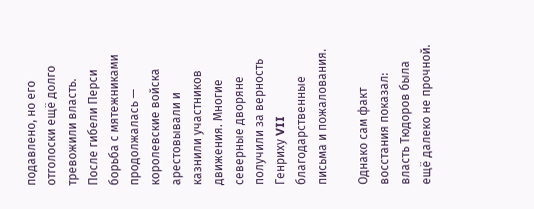подавлено, но его отголоски ещё долго тревожили власть. После гибели Перси борьба с мятежниками продолжалась — королевские войска арестовывали и казнили участников движения. Многие северные дворяне получили за верность Генриху VII благодарственные письма и пожалования.

Однако сам факт восстания показал: власть Тюдоров была ещё далеко не прочной.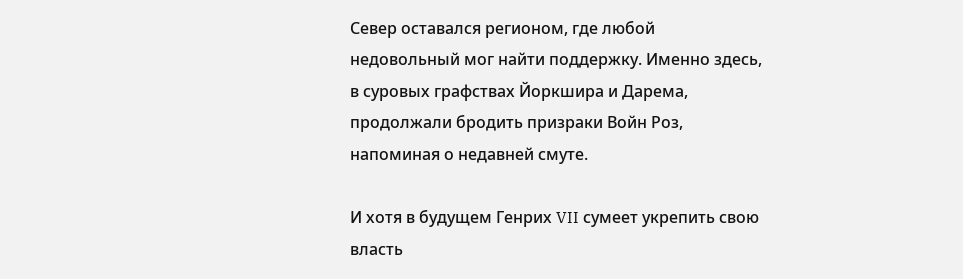Север оставался регионом, где любой недовольный мог найти поддержку. Именно здесь, в суровых графствах Йоркшира и Дарема, продолжали бродить призраки Войн Роз, напоминая о недавней смуте.

И хотя в будущем Генрих VII сумеет укрепить свою власть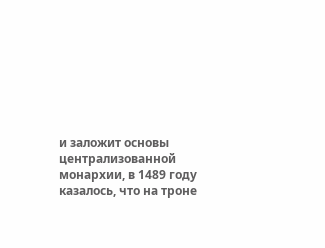и заложит основы централизованной монархии, в 1489 году казалось, что на троне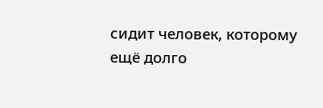сидит человек, которому ещё долго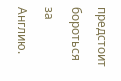предстоит бороться за Англию.